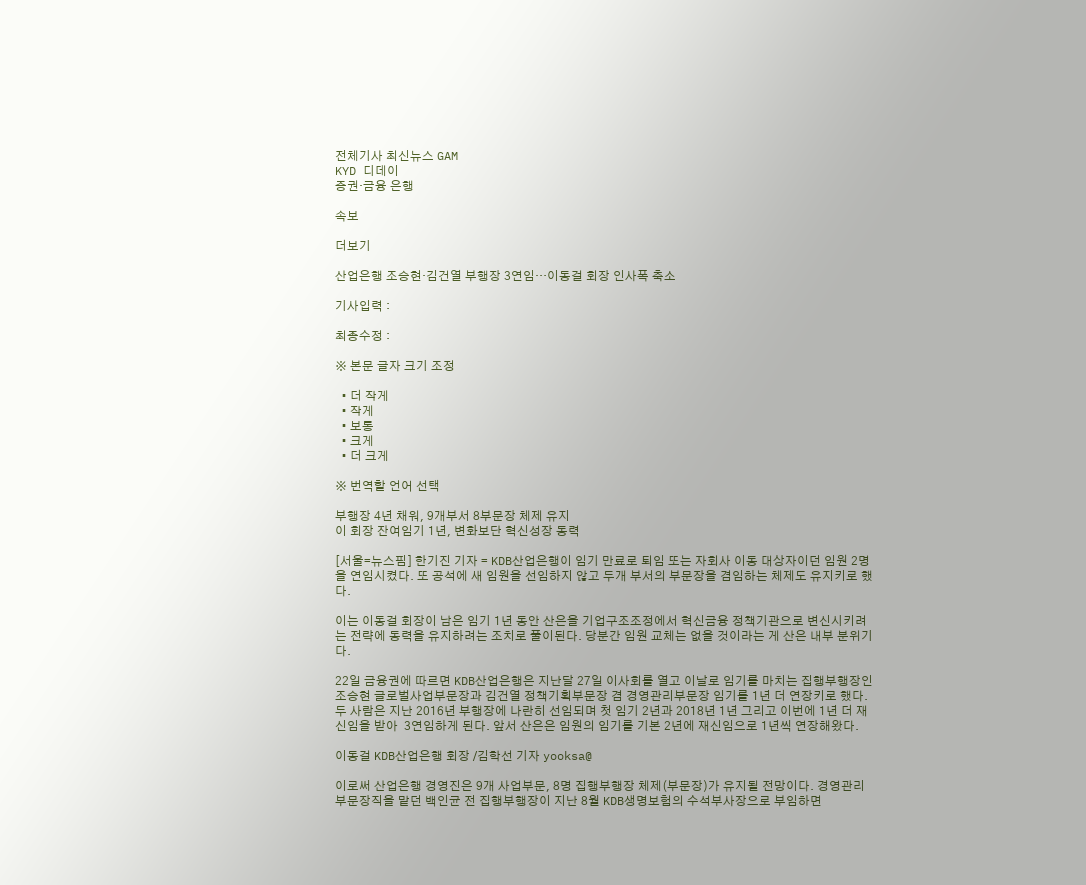전체기사 최신뉴스 GAM
KYD 디데이
증권·금융 은행

속보

더보기

산업은행 조승현·김건열 부행장 3연임…이동걸 회장 인사폭 축소

기사입력 :

최종수정 :

※ 본문 글자 크기 조정

  • 더 작게
  • 작게
  • 보통
  • 크게
  • 더 크게

※ 번역할 언어 선택

부행장 4년 채워, 9개부서 8부문장 체제 유지
이 회장 잔여임기 1년, 변화보단 혁신성장 동력

[서울=뉴스핌] 한기진 기자 = KDB산업은행이 임기 만료로 퇴임 또는 자회사 이동 대상자이던 임원 2명을 연임시켰다. 또 공석에 새 임원을 선임하지 않고 두개 부서의 부문장을 겸임하는 체제도 유지키로 했다.

이는 이동걸 회장이 남은 임기 1년 동안 산은을 기업구조조정에서 혁신금융 정책기관으로 변신시키려는 전략에 동력을 유지하려는 조치로 풀이된다. 당분간 임원 교체는 없을 것이라는 게 산은 내부 분위기다.

22일 금융권에 따르면 KDB산업은행은 지난달 27일 이사회를 열고 이날로 임기를 마치는 집행부행장인 조승현 글로벌사업부문장과 김건열 정책기획부문장 겸 경영관리부문장 임기를 1년 더 연장키로 했다. 두 사람은 지난 2016년 부행장에 나란히 선임되며 첫 임기 2년과 2018년 1년 그리고 이번에 1년 더 재신임을 받아  3연임하게 된다. 앞서 산은은 임원의 임기를 기본 2년에 재신임으로 1년씩 연장해왔다.

이동걸 KDB산업은행 회장 /김학선 기자 yooksa@

이로써 산업은행 경영진은 9개 사업부문, 8명 집행부행장 체제(부문장)가 유지될 전망이다. 경영관리부문장직을 맡던 백인균 전 집행부행장이 지난 8월 KDB생명보험의 수석부사장으로 부임하면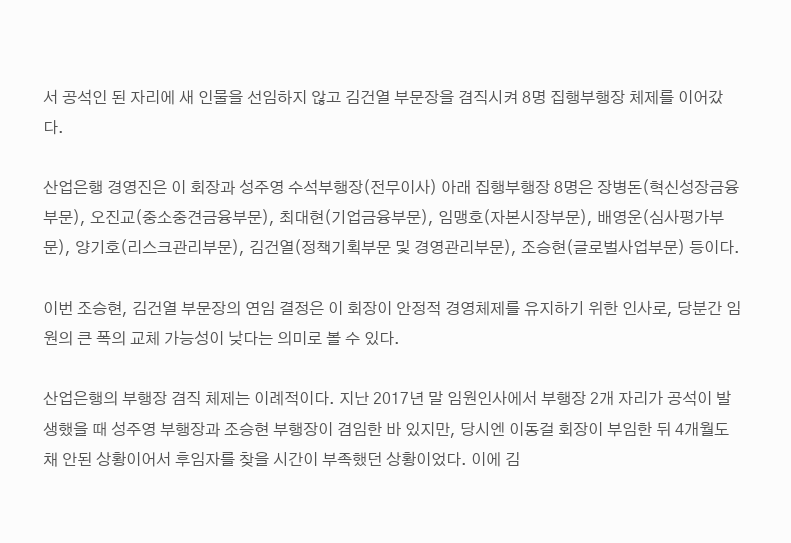서 공석인 된 자리에 새 인물을 선임하지 않고 김건열 부문장을 겸직시켜 8명 집행부행장 체제를 이어갔다.

산업은행 경영진은 이 회장과 성주영 수석부행장(전무이사) 아래 집행부행장 8명은 장병돈(혁신성장금융부문), 오진교(중소중견금융부문), 최대현(기업금융부문), 임맹호(자본시장부문), 배영운(심사평가부문), 양기호(리스크관리부문), 김건열(정책기획부문 및 경영관리부문), 조승현(글로벌사업부문) 등이다.

이번 조승현, 김건열 부문장의 연임 결정은 이 회장이 안정적 경영체제를 유지하기 위한 인사로, 당분간 임원의 큰 폭의 교체 가능성이 낮다는 의미로 볼 수 있다.

산업은행의 부행장 겸직 체제는 이례적이다. 지난 2017년 말 임원인사에서 부행장 2개 자리가 공석이 발생했을 때 성주영 부행장과 조승현 부행장이 겸임한 바 있지만, 당시엔 이동걸 회장이 부임한 뒤 4개월도 채 안된 상황이어서 후임자를 찾을 시간이 부족했던 상황이었다. 이에 김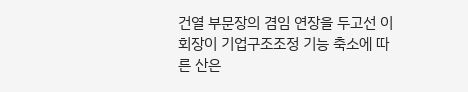건열 부문장의 겸임 연장을 두고선 이 회장이 기업구조조정 기능 축소에 따른 산은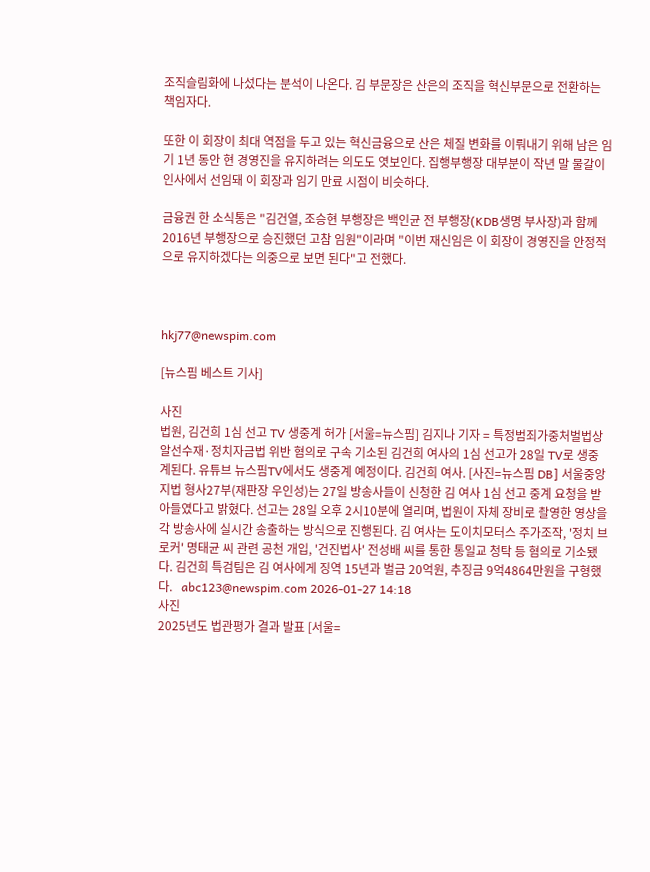조직슬림화에 나섰다는 분석이 나온다. 김 부문장은 산은의 조직을 혁신부문으로 전환하는 책임자다.

또한 이 회장이 최대 역점을 두고 있는 혁신금융으로 산은 체질 변화를 이뤄내기 위해 남은 임기 1년 동안 현 경영진을 유지하려는 의도도 엿보인다. 집행부행장 대부분이 작년 말 물갈이 인사에서 선임돼 이 회장과 임기 만료 시점이 비슷하다.

금융권 한 소식통은 "김건열, 조승현 부행장은 백인균 전 부행장(KDB생명 부사장)과 함께 2016년 부행장으로 승진했던 고참 임원"이라며 "이번 재신임은 이 회장이 경영진을 안정적으로 유지하겠다는 의중으로 보면 된다"고 전했다.



hkj77@newspim.com

[뉴스핌 베스트 기사]

사진
법원, 김건희 1심 선고 TV 생중계 허가 [서울=뉴스핌] 김지나 기자 = 특정범죄가중처벌법상 알선수재·정치자금법 위반 혐의로 구속 기소된 김건희 여사의 1심 선고가 28일 TV로 생중계된다. 유튜브 뉴스핌TV에서도 생중계 예정이다. 김건희 여사. [사진=뉴스핌 DB] 서울중앙지법 형사27부(재판장 우인성)는 27일 방송사들이 신청한 김 여사 1심 선고 중계 요청을 받아들였다고 밝혔다. 선고는 28일 오후 2시10분에 열리며, 법원이 자체 장비로 촬영한 영상을 각 방송사에 실시간 송출하는 방식으로 진행된다. 김 여사는 도이치모터스 주가조작, '정치 브로커' 명태균 씨 관련 공천 개입, '건진법사' 전성배 씨를 통한 통일교 청탁 등 혐의로 기소됐다. 김건희 특검팀은 김 여사에게 징역 15년과 벌금 20억원, 추징금 9억4864만원을 구형했다.   abc123@newspim.com 2026-01-27 14:18
사진
2025년도 법관평가 결과 발표 [서울=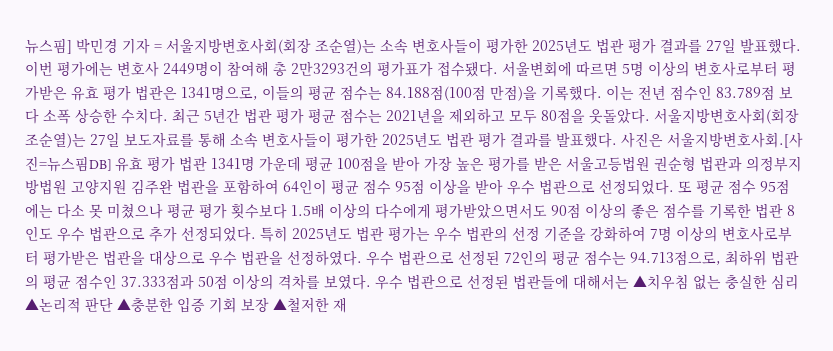뉴스핌] 박민경 기자 = 서울지방변호사회(회장 조순열)는 소속 변호사들이 평가한 2025년도 법관 평가 결과를 27일 발표했다. 이번 평가에는 변호사 2449명이 참여해 총 2만3293건의 평가표가 접수됐다. 서울변회에 따르면 5명 이상의 변호사로부터 평가받은 유효 평가 법관은 1341명으로, 이들의 평균 점수는 84.188점(100점 만점)을 기록했다. 이는 전년 점수인 83.789점 보다 소폭 상승한 수치다. 최근 5년간 법관 평가 평균 점수는 2021년을 제외하고 모두 80점을 웃돌았다. 서울지방변호사회(회장 조순열)는 27일 보도자료를 통해 소속 변호사들이 평가한 2025년도 법관 평가 결과를 발표했다. 사진은 서울지방변호사회.[사진=뉴스핌DB] 유효 평가 법관 1341명 가운데 평균 100점을 받아 가장 높은 평가를 받은 서울고등법원 권순형 법관과 의정부지방법원 고양지원 김주완 법관을 포함하여 64인이 평균 점수 95점 이상을 받아 우수 법관으로 선정되었다. 또 평균 점수 95점에는 다소 못 미쳤으나 평균 평가 횟수보다 1.5배 이상의 다수에게 평가받았으면서도 90점 이상의 좋은 점수를 기록한 법관 8인도 우수 법관으로 추가 선정되었다. 특히 2025년도 법관 평가는 우수 법관의 선정 기준을 강화하여 7명 이상의 변호사로부터 평가받은 법관을 대상으로 우수 법관을 선정하였다. 우수 법관으로 선정된 72인의 평균 점수는 94.713점으로, 최하위 법관의 평균 점수인 37.333점과 50점 이상의 격차를 보였다. 우수 법관으로 선정된 법관들에 대해서는 ▲치우침 없는 충실한 심리 ▲논리적 판단 ▲충분한 입증 기회 보장 ▲철저한 재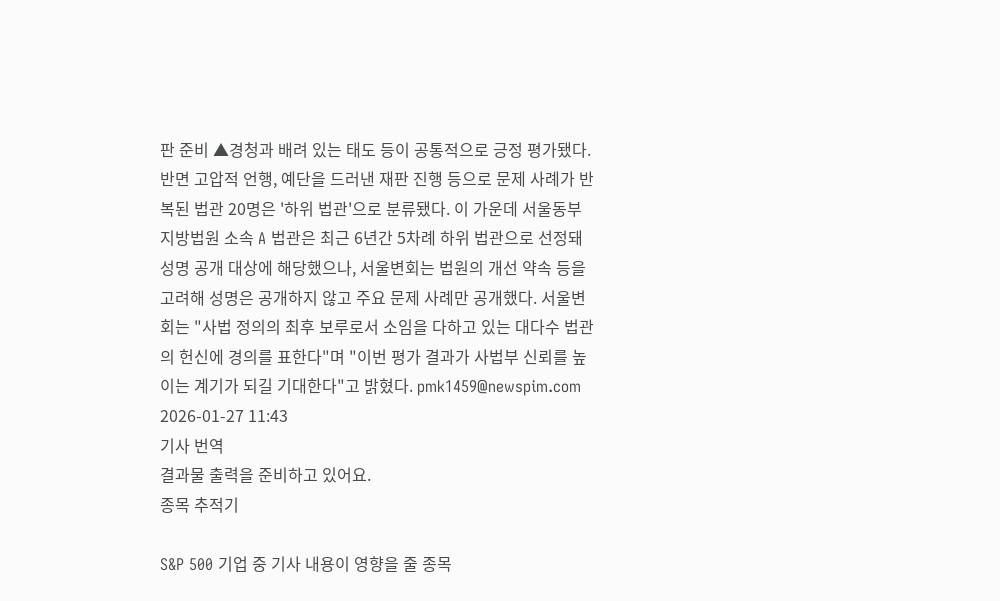판 준비 ▲경청과 배려 있는 태도 등이 공통적으로 긍정 평가됐다. 반면 고압적 언행, 예단을 드러낸 재판 진행 등으로 문제 사례가 반복된 법관 20명은 '하위 법관'으로 분류됐다. 이 가운데 서울동부지방법원 소속 A 법관은 최근 6년간 5차례 하위 법관으로 선정돼 성명 공개 대상에 해당했으나, 서울변회는 법원의 개선 약속 등을 고려해 성명은 공개하지 않고 주요 문제 사례만 공개했다. 서울변회는 "사법 정의의 최후 보루로서 소임을 다하고 있는 대다수 법관의 헌신에 경의를 표한다"며 "이번 평가 결과가 사법부 신뢰를 높이는 계기가 되길 기대한다"고 밝혔다. pmk1459@newspim.com 2026-01-27 11:43
기사 번역
결과물 출력을 준비하고 있어요.
종목 추적기

S&P 500 기업 중 기사 내용이 영향을 줄 종목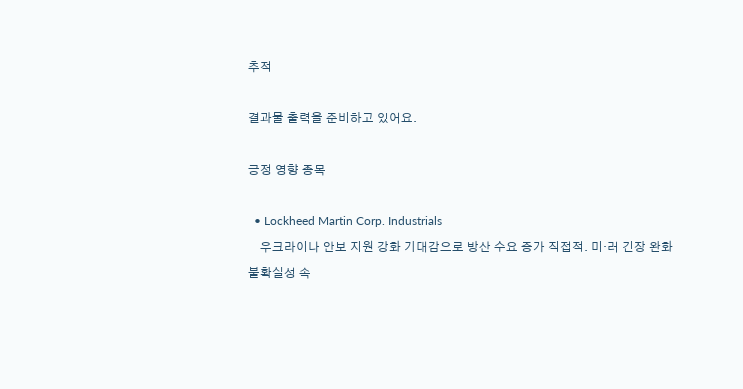추적

결과물 출력을 준비하고 있어요.

긍정 영향 종목

  • Lockheed Martin Corp. Industrials
    우크라이나 안보 지원 강화 기대감으로 방산 수요 증가 직접적. 미·러 긴장 완화 불확실성 속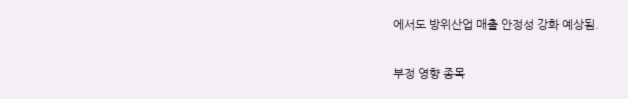에서도 방위산업 매출 안정성 강화 예상됨.

부정 영향 종목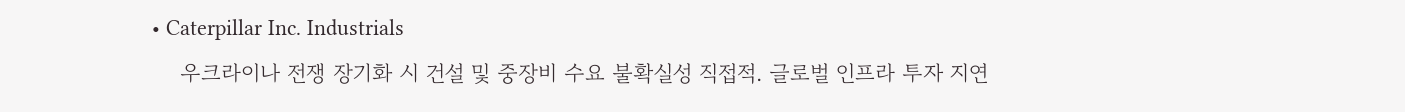• Caterpillar Inc. Industrials
    우크라이나 전쟁 장기화 시 건설 및 중장비 수요 불확실성 직접적. 글로벌 인프라 투자 지연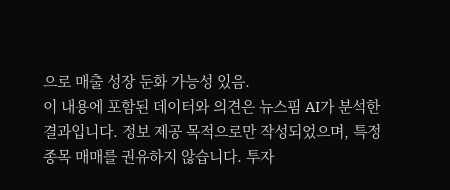으로 매출 성장 둔화 가능성 있음.
이 내용에 포함된 데이터와 의견은 뉴스핌 AI가 분석한 결과입니다. 정보 제공 목적으로만 작성되었으며, 특정 종목 매매를 권유하지 않습니다. 투자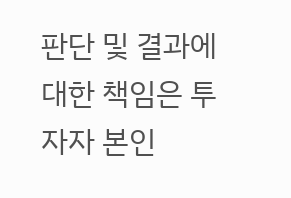판단 및 결과에 대한 책임은 투자자 본인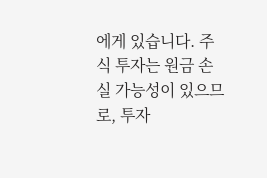에게 있습니다. 주식 투자는 원금 손실 가능성이 있으므로, 투자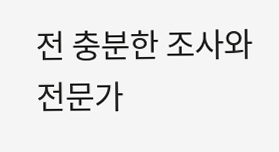전 충분한 조사와 전문가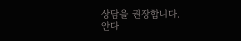상담을 권장합니다.
안다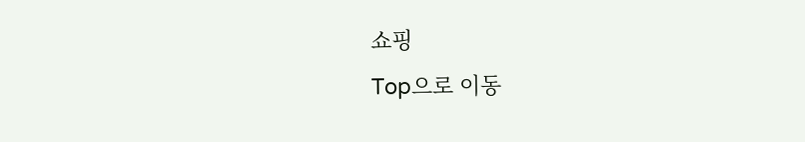쇼핑
Top으로 이동